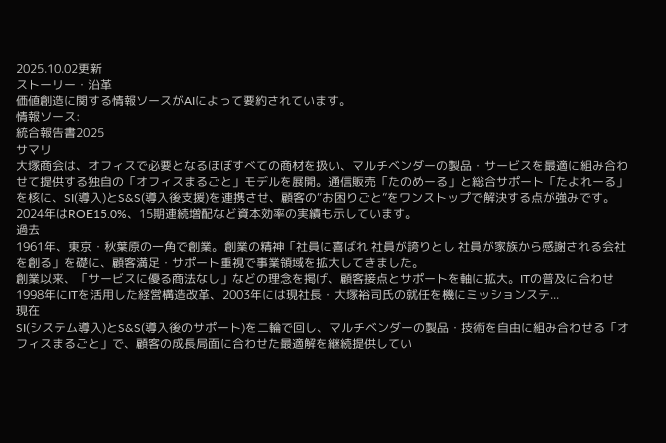2025.10.02更新
ストーリー・沿革
価値創造に関する情報ソースがAIによって要約されています。
情報ソース:
統合報告書2025
サマリ
大塚商会は、オフィスで必要となるほぼすべての商材を扱い、マルチベンダーの製品・サービスを最適に組み合わせて提供する独自の「オフィスまるごと」モデルを展開。通信販売「たのめーる」と総合サポート「たよれーる」を核に、SI(導入)とS&S(導入後支援)を連携させ、顧客の“お困りごと”をワンストップで解決する点が強みです。2024年はROE15.0%、15期連続増配など資本効率の実績も示しています。
過去
1961年、東京・秋葉原の一角で創業。創業の精神「社員に喜ばれ 社員が誇りとし 社員が家族から感謝される会社を創る」を礎に、顧客満足・サポート重視で事業領域を拡大してきました。
創業以来、「サービスに優る商法なし」などの理念を掲げ、顧客接点とサポートを軸に拡大。ITの普及に合わせ1998年にITを活用した経営構造改革、2003年には現社長・大塚裕司氏の就任を機にミッションステ...
現在
SI(システム導入)とS&S(導入後のサポート)を二輪で回し、マルチベンダーの製品・技術を自由に組み合わせる「オフィスまるごと」で、顧客の成長局面に合わせた最適解を継続提供してい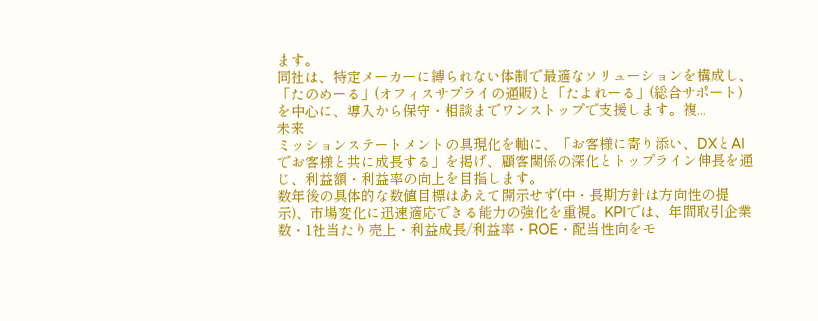ます。
同社は、特定メーカーに縛られない体制で最適なソリューションを構成し、「たのめーる」(オフィスサプライの通販)と「たよれーる」(総合サポート)を中心に、導入から保守・相談までワンストップで支援します。複...
未来
ミッションステートメントの具現化を軸に、「お客様に寄り添い、DXとAIでお客様と共に成長する」を掲げ、顧客関係の深化とトップライン伸長を通じ、利益額・利益率の向上を目指します。
数年後の具体的な数値目標はあえて開示せず(中・長期方針は方向性の提示)、市場変化に迅速適応できる能力の強化を重視。KPIでは、年間取引企業数・1社当たり売上・利益成長/利益率・ROE・配当性向をモ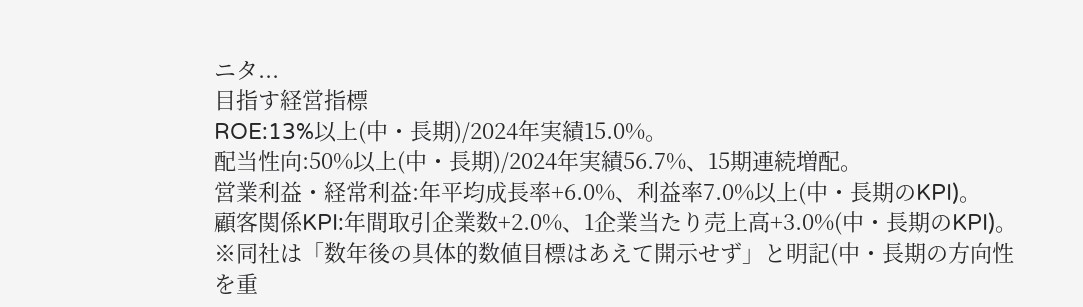ニタ...
目指す経営指標
ROE:13%以上(中・長期)/2024年実績15.0%。
配当性向:50%以上(中・長期)/2024年実績56.7%、15期連続増配。
営業利益・経常利益:年平均成長率+6.0%、利益率7.0%以上(中・長期のKPI)。
顧客関係KPI:年間取引企業数+2.0%、1企業当たり売上高+3.0%(中・長期のKPI)。
※同社は「数年後の具体的数値目標はあえて開示せず」と明記(中・長期の方向性を重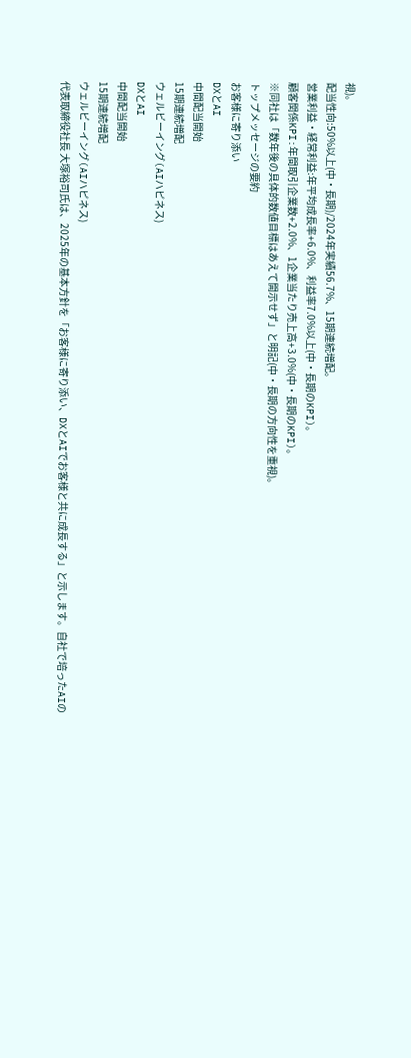視)。
配当性向:50%以上(中・長期)/2024年実績56.7%、15期連続増配。
営業利益・経常利益:年平均成長率+6.0%、利益率7.0%以上(中・長期のKPI)。
顧客関係KPI:年間取引企業数+2.0%、1企業当たり売上高+3.0%(中・長期のKPI)。
※同社は「数年後の具体的数値目標はあえて開示せず」と明記(中・長期の方向性を重視)。
トップメッセージの要約
お客様に寄り添い
DXとAI
中間配当開始
15期連続増配
ウェルビーイング(AIハピネス)
DXとAI
中間配当開始
15期連続増配
ウェルビーイング(AIハピネス)
代表取締役社長 大塚裕司氏は、2025年の基本方針を「お客様に寄り添い、DXとAIでお客様と共に成長する」と示します。自社で培ったAIの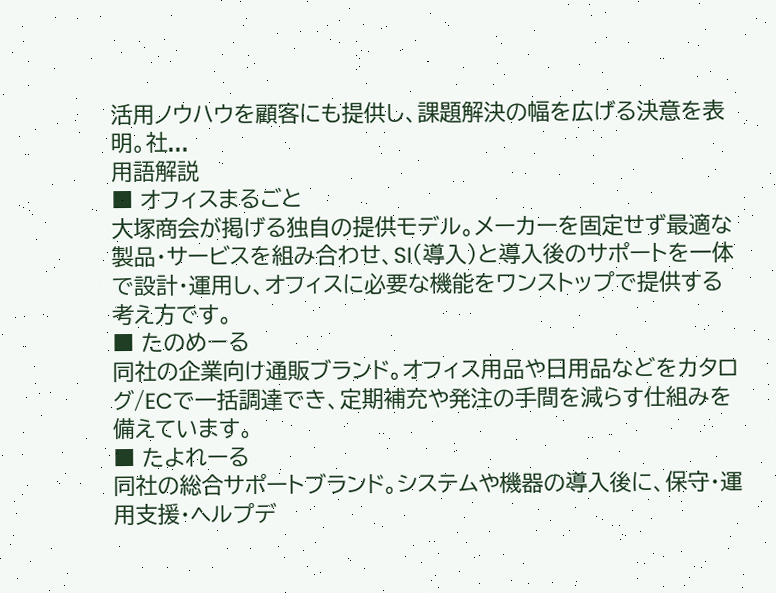活用ノウハウを顧客にも提供し、課題解決の幅を広げる決意を表明。社...
用語解説
■ オフィスまるごと
大塚商会が掲げる独自の提供モデル。メーカーを固定せず最適な製品・サービスを組み合わせ、SI(導入)と導入後のサポートを一体で設計・運用し、オフィスに必要な機能をワンストップで提供する考え方です。
■ たのめーる
同社の企業向け通販ブランド。オフィス用品や日用品などをカタログ/ECで一括調達でき、定期補充や発注の手間を減らす仕組みを備えています。
■ たよれーる
同社の総合サポートブランド。システムや機器の導入後に、保守・運用支援・ヘルプデ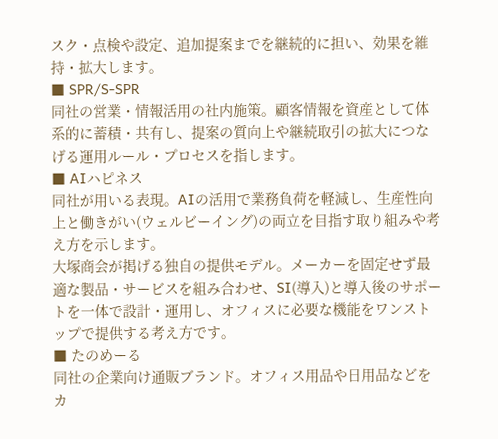スク・点検や設定、追加提案までを継続的に担い、効果を維持・拡大します。
■ SPR/S-SPR
同社の営業・情報活用の社内施策。顧客情報を資産として体系的に蓄積・共有し、提案の質向上や継続取引の拡大につなげる運用ルール・プロセスを指します。
■ AIハピネス
同社が用いる表現。AIの活用で業務負荷を軽減し、生産性向上と働きがい(ウェルビーイング)の両立を目指す取り組みや考え方を示します。
大塚商会が掲げる独自の提供モデル。メーカーを固定せず最適な製品・サービスを組み合わせ、SI(導入)と導入後のサポートを一体で設計・運用し、オフィスに必要な機能をワンストップで提供する考え方です。
■ たのめーる
同社の企業向け通販ブランド。オフィス用品や日用品などをカ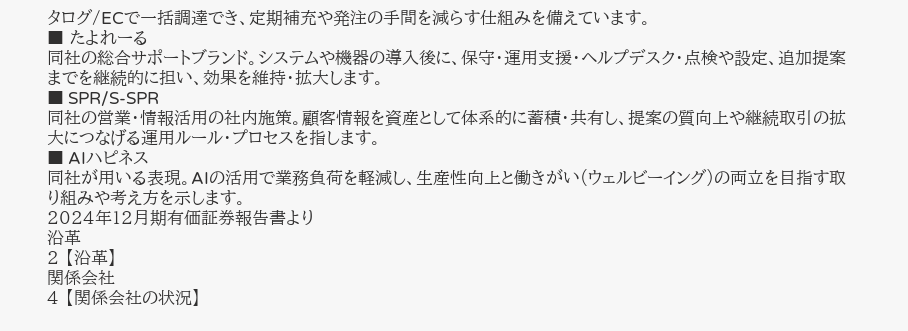タログ/ECで一括調達でき、定期補充や発注の手間を減らす仕組みを備えています。
■ たよれーる
同社の総合サポートブランド。システムや機器の導入後に、保守・運用支援・ヘルプデスク・点検や設定、追加提案までを継続的に担い、効果を維持・拡大します。
■ SPR/S-SPR
同社の営業・情報活用の社内施策。顧客情報を資産として体系的に蓄積・共有し、提案の質向上や継続取引の拡大につなげる運用ルール・プロセスを指します。
■ AIハピネス
同社が用いる表現。AIの活用で業務負荷を軽減し、生産性向上と働きがい(ウェルビーイング)の両立を目指す取り組みや考え方を示します。
2024年12月期有価証券報告書より
沿革
2 【沿革】
関係会社
4 【関係会社の状況】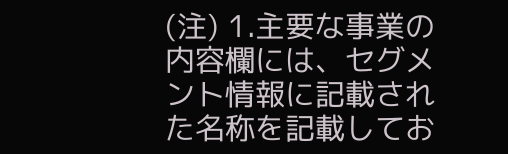(注) 1.主要な事業の内容欄には、セグメント情報に記載された名称を記載してお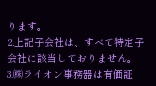ります。
2.上記子会社は、すべて特定子会社に該当しておりません。
3.㈱ライオン事務器は有価証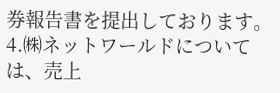券報告書を提出しております。
4.㈱ネットワールドについては、売上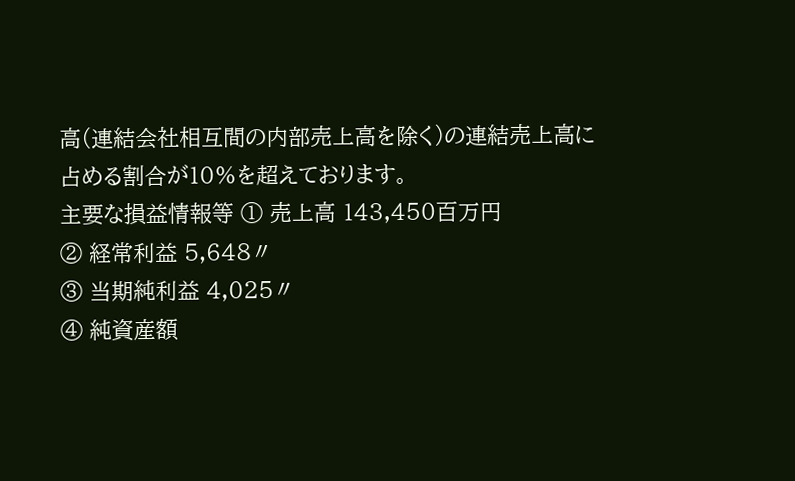高(連結会社相互間の内部売上高を除く)の連結売上高に占める割合が10%を超えております。
主要な損益情報等 ① 売上高 143,450百万円
② 経常利益 5,648〃
③ 当期純利益 4,025〃
④ 純資産額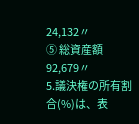24,132〃
⑤ 総資産額 92,679〃
5.議決権の所有割合(%)は、表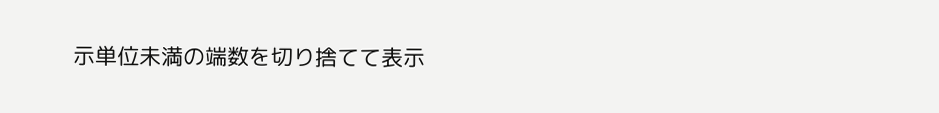示単位未満の端数を切り捨てて表示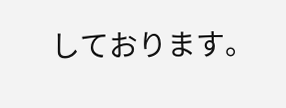しております。